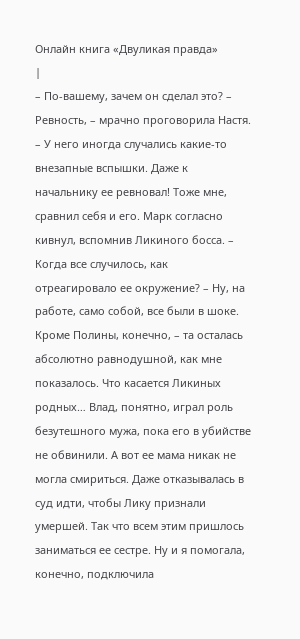Онлайн книга «Двуликая правда»
|
– По-вашему, зачем он сделал это? – Ревность, – мрачно проговорила Настя. – У него иногда случались какие-то внезапные вспышки. Даже к начальнику ее ревновал! Тоже мне, сравнил себя и его. Марк согласно кивнул, вспомнив Ликиного босса. – Когда все случилось, как отреагировало ее окружение? – Ну, на работе, само собой, все были в шоке. Кроме Полины, конечно, – та осталась абсолютно равнодушной, как мне показалось. Что касается Ликиных родных… Влад, понятно, играл роль безутешного мужа, пока его в убийстве не обвинили. А вот ее мама никак не могла смириться. Даже отказывалась в суд идти, чтобы Лику признали умершей. Так что всем этим пришлось заниматься ее сестре. Ну и я помогала, конечно, подключила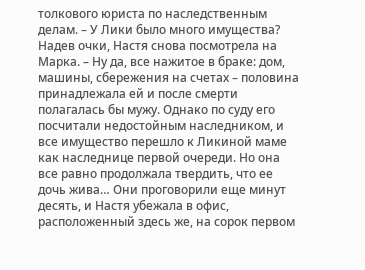толкового юриста по наследственным делам. – У Лики было много имущества? Надев очки, Настя снова посмотрела на Марка. – Ну да, все нажитое в браке: дом, машины, сбережения на счетах – половина принадлежала ей и после смерти полагалась бы мужу. Однако по суду его посчитали недостойным наследником, и все имущество перешло к Ликиной маме как наследнице первой очереди. Но она все равно продолжала твердить, что ее дочь жива… Они проговорили еще минут десять, и Настя убежала в офис, расположенный здесь же, на сорок первом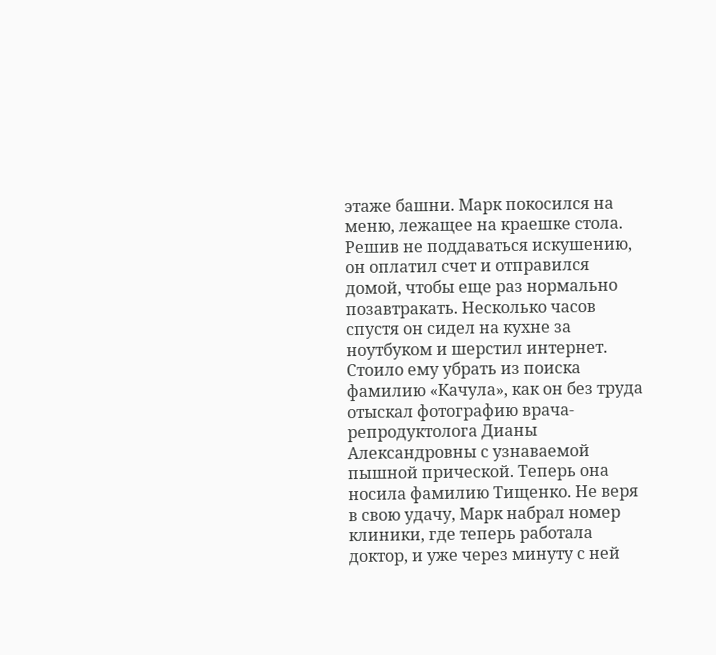этаже башни. Марк покосился на меню, лежащее на краешке стола. Решив не поддаваться искушению, он оплатил счет и отправился домой, чтобы еще раз нормально позавтракать. Несколько часов спустя он сидел на кухне за ноутбуком и шерстил интернет. Стоило ему убрать из поиска фамилию «Качула», как он без труда отыскал фотографию врача-репродуктолога Дианы Александровны с узнаваемой пышной прической. Теперь она носила фамилию Тищенко. Не веря в свою удачу, Марк набрал номер клиники, где теперь работала доктор, и уже через минуту с ней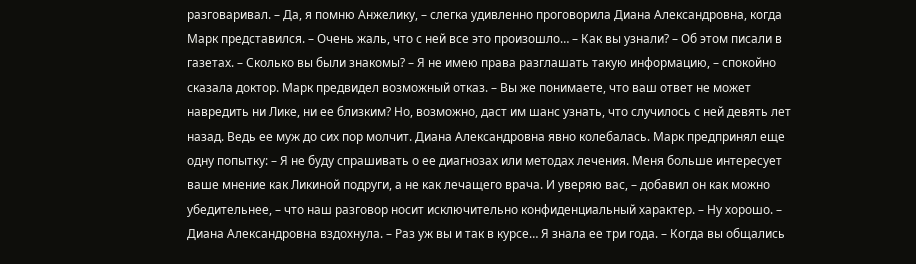разговаривал. – Да, я помню Анжелику, – слегка удивленно проговорила Диана Александровна, когда Марк представился. – Очень жаль, что с ней все это произошло… – Как вы узнали? – Об этом писали в газетах. – Сколько вы были знакомы? – Я не имею права разглашать такую информацию, – спокойно сказала доктор. Марк предвидел возможный отказ. – Вы же понимаете, что ваш ответ не может навредить ни Лике, ни ее близким? Но, возможно, даст им шанс узнать, что случилось с ней девять лет назад. Ведь ее муж до сих пор молчит. Диана Александровна явно колебалась. Марк предпринял еще одну попытку: – Я не буду спрашивать о ее диагнозах или методах лечения. Меня больше интересует ваше мнение как Ликиной подруги, а не как лечащего врача. И уверяю вас, – добавил он как можно убедительнее, – что наш разговор носит исключительно конфиденциальный характер. – Ну хорошо. – Диана Александровна вздохнула. – Раз уж вы и так в курсе… Я знала ее три года. – Когда вы общались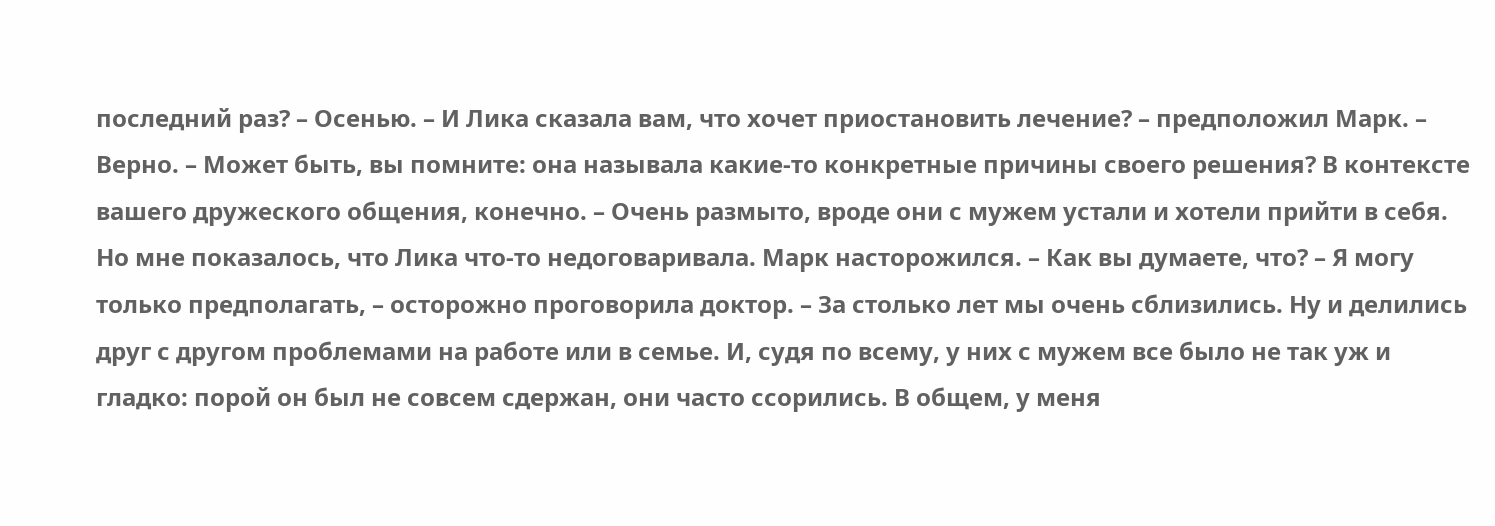последний раз? – Осенью. – И Лика сказала вам, что хочет приостановить лечение? – предположил Марк. – Верно. – Может быть, вы помните: она называла какие-то конкретные причины своего решения? В контексте вашего дружеского общения, конечно. – Очень размыто, вроде они с мужем устали и хотели прийти в себя. Но мне показалось, что Лика что-то недоговаривала. Марк насторожился. – Как вы думаете, что? – Я могу только предполагать, – осторожно проговорила доктор. – За столько лет мы очень сблизились. Ну и делились друг с другом проблемами на работе или в семье. И, судя по всему, у них с мужем все было не так уж и гладко: порой он был не совсем сдержан, они часто ссорились. В общем, у меня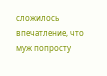сложилось впечатление, что муж попросту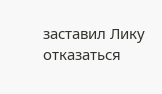заставил Лику отказаться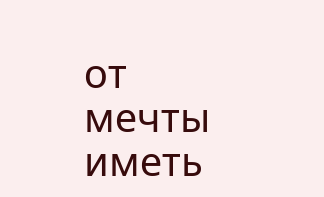от мечты иметь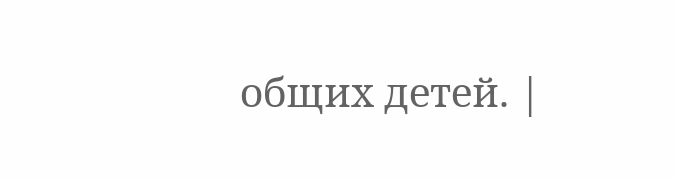общих детей. |